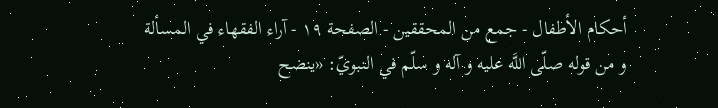أحكام الأطفال - جمع من المحققين - الصفحة ١٩ - آراء الفقهاء في المسألة
و من قوله صلّى اللَّه عليه و آله و سلّم في النبويّ: «ينضح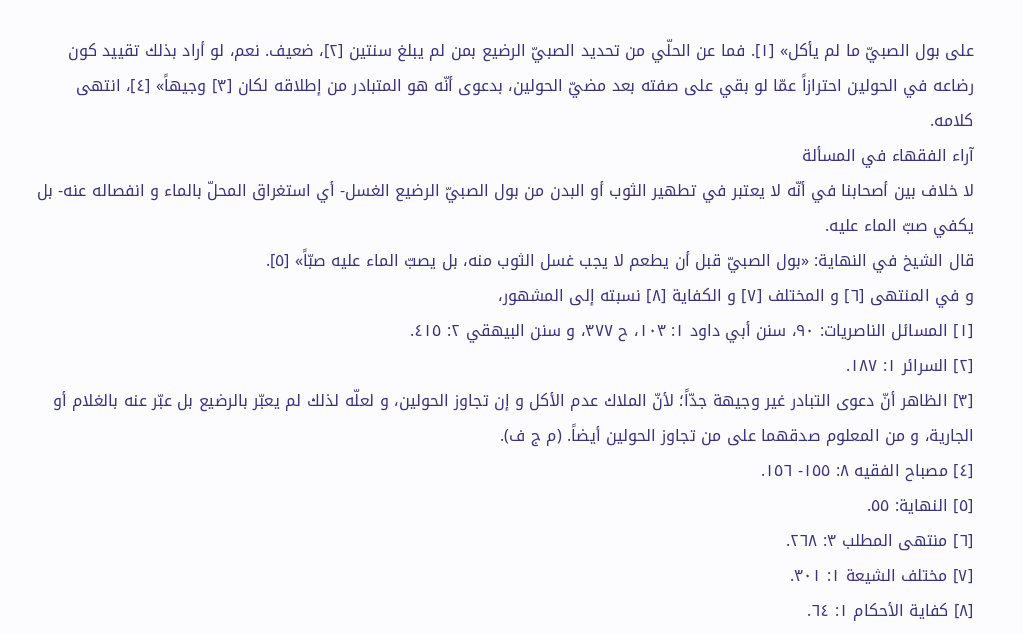على بول الصبيّ ما لم يأكل» [١]. فما عن الحلّي من تحديد الصبيّ الرضيع بمن لم يبلغ سنتين [٢]، ضعيف. نعم، لو أراد بذلك تقييد كون رضاعه في الحولين احترازاً عمّا لو بقي على صفته بعد مضيّ الحولين، بدعوى أنّه هو المتبادر من إطلاقه لكان [٣] وجيهاً» [٤]، انتهى كلامه.
آراء الفقهاء في المسألة
لا خلاف بين أصحابنا في أنّه لا يعتبر في تطهير الثوب أو البدن من بول الصبيّ الرضيع الغسل- أي استغراق المحلّ بالماء و انفصاله عنه- بل يكفي صبّ الماء عليه.
قال الشيخ في النهاية: «بول الصبيّ قبل أن يطعم لا يجب غسل الثوب منه، بل يصبّ الماء عليه صبّاً» [٥].
و في المنتهى [٦] و المختلف [٧] و الكفاية [٨] نسبته إلى المشهور،
[١] المسائل الناصريات: ٩٠، سنن أبي داود ١: ١٠٣، ح ٣٧٧، و سنن البيهقي ٢: ٤١٥.
[٢] السرائر ١: ١٨٧.
[٣] الظاهر أنّ دعوى التبادر غير وجيهة جدّاً؛ لأنّ الملاك عدم الأكل و إن تجاوز الحولين، و لعلّه لذلك لم يعبّر بالرضيع بل عبّر عنه بالغلام أو الجارية، و من المعلوم صدقهما على من تجاوز الحولين أيضاً. (م ج ف).
[٤] مصباح الفقيه ٨: ١٥٥- ١٥٦.
[٥] النهاية: ٥٥.
[٦] منتهى المطلب ٣: ٢٦٨.
[٧] مختلف الشيعة ١: ٣٠١.
[٨] كفاية الأحكام ١: ٦٤.